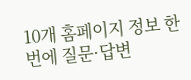10개 홈페이지 정보 한번에 질문·답변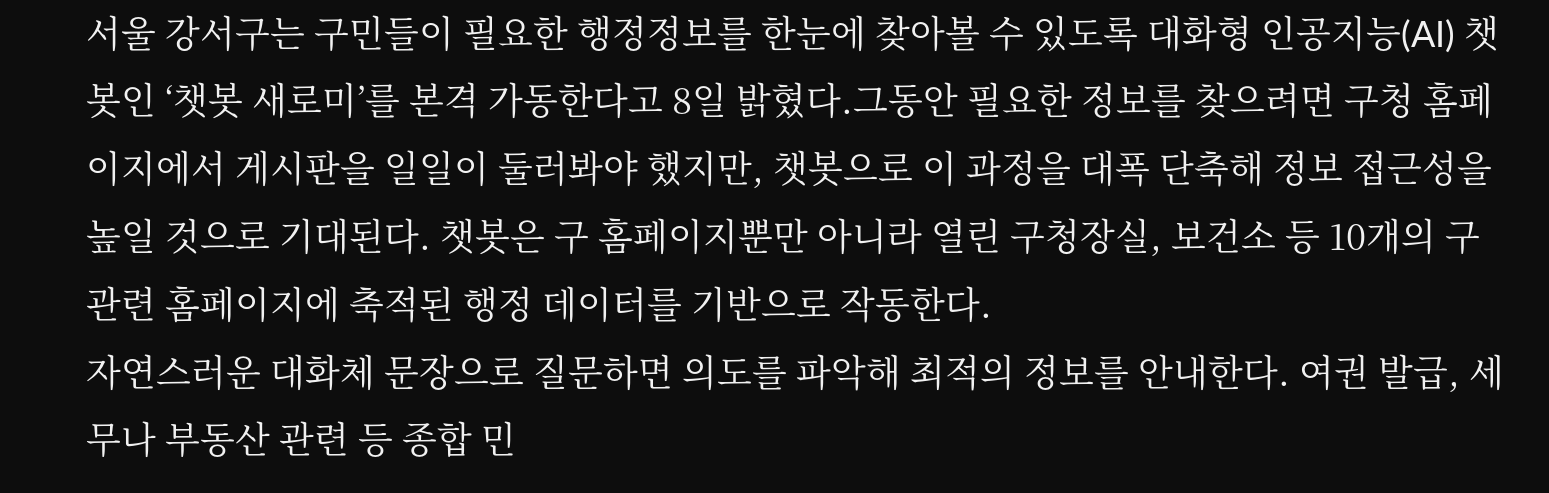서울 강서구는 구민들이 필요한 행정정보를 한눈에 찾아볼 수 있도록 대화형 인공지능(AI) 챗봇인 ‘챗봇 새로미’를 본격 가동한다고 8일 밝혔다.그동안 필요한 정보를 찾으려면 구청 홈페이지에서 게시판을 일일이 둘러봐야 했지만, 챗봇으로 이 과정을 대폭 단축해 정보 접근성을 높일 것으로 기대된다. 챗봇은 구 홈페이지뿐만 아니라 열린 구청장실, 보건소 등 10개의 구 관련 홈페이지에 축적된 행정 데이터를 기반으로 작동한다.
자연스러운 대화체 문장으로 질문하면 의도를 파악해 최적의 정보를 안내한다. 여권 발급, 세무나 부동산 관련 등 종합 민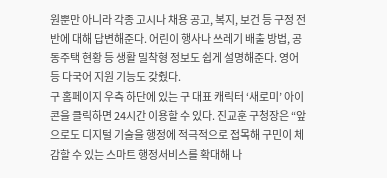원뿐만 아니라 각종 고시나 채용 공고, 복지, 보건 등 구정 전반에 대해 답변해준다. 어린이 행사나 쓰레기 배출 방법, 공동주택 현황 등 생활 밀착형 정보도 쉽게 설명해준다. 영어 등 다국어 지원 기능도 갖췄다.
구 홈페이지 우측 하단에 있는 구 대표 캐릭터 ‘새로미’ 아이콘을 클릭하면 24시간 이용할 수 있다. 진교훈 구청장은 “앞으로도 디지털 기술을 행정에 적극적으로 접목해 구민이 체감할 수 있는 스마트 행정서비스를 확대해 나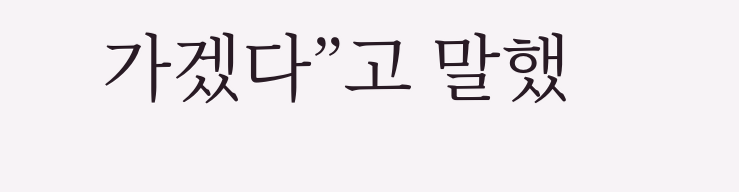가겠다”고 말했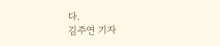다.
김주연 기자